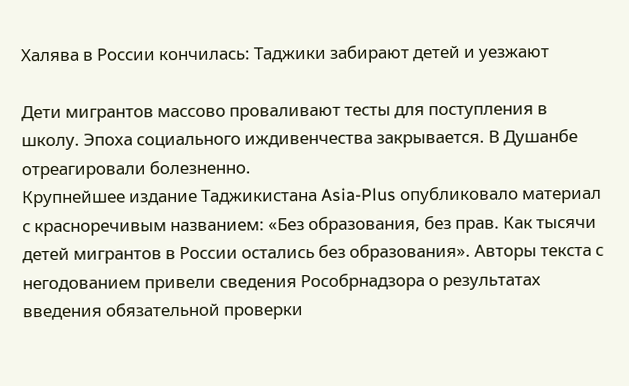Халява в России кончилась: Таджики забирают детей и уезжают

Дети мигрантов массово проваливают тесты для поступления в школу. Эпоха социального иждивенчества закрывается. В Душанбе отреагировали болезненно.
Крупнейшее издание Таджикистана Asia-Plus опубликовало материал с красноречивым названием: «Без образования, без прав. Как тысячи детей мигрантов в России остались без образования». Авторы текста с негодованием привели сведения Рособрнадзора о результатах введения обязательной проверки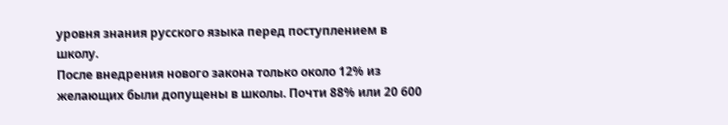уровня знания русского языка перед поступлением в школу.
После внедрения нового закона только около 12% из желающих были допущены в школы. Почти 88% или 20 600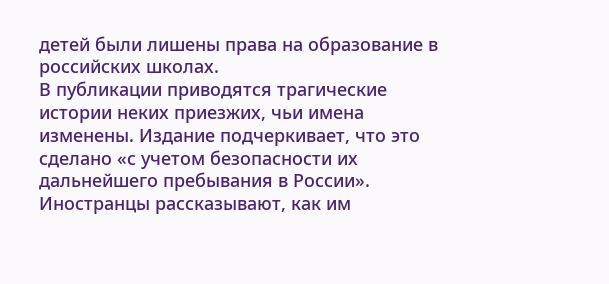детей были лишены права на образование в российских школах.
В публикации приводятся трагические истории неких приезжих, чьи имена изменены. Издание подчеркивает, что это сделано «с учетом безопасности их дальнейшего пребывания в России». Иностранцы рассказывают, как им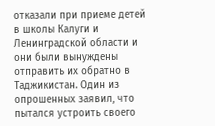отказали при приеме детей в школы Калуги и Ленинградской области и они были вынуждены отправить их обратно в Таджикистан. Один из опрошенных заявил, что пытался устроить своего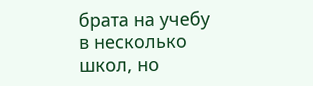брата на учебу в несколько школ, но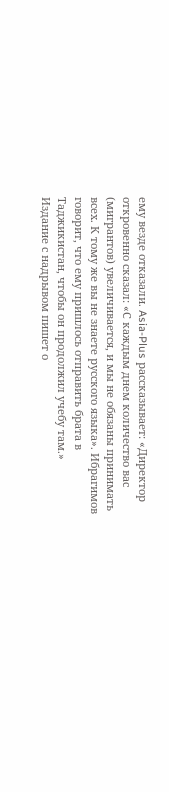ему везде отказали. Asia-Plus рассказывает: «Директор откровенно сказал: «С каждым днем количество вас (мигрантов) увеличивается, и мы не обязаны принимать всех. К тому же вы не знаете русского языка». Ибрагимов говорит, что ему пришлось отправить брата в Таджикистан, чтобы он продолжил учебу там.»
Издание с надрывом пишет о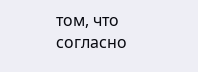том, что согласно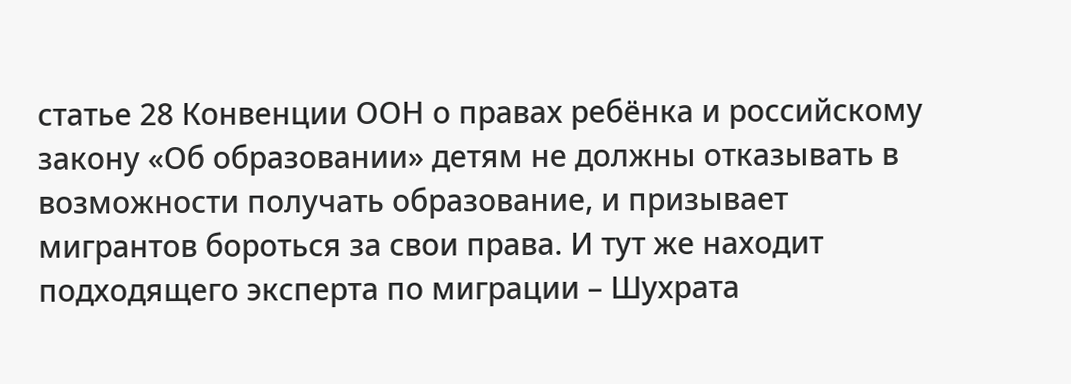статье 28 Конвенции ООН о правах ребёнка и российскому закону «Об образовании» детям не должны отказывать в возможности получать образование, и призывает мигрантов бороться за свои права. И тут же находит подходящего эксперта по миграции – Шухрата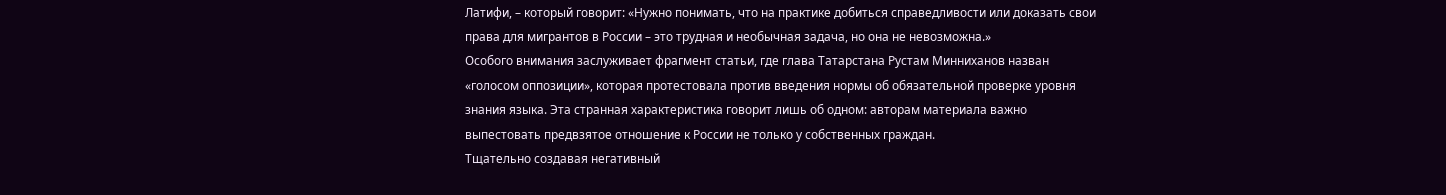Латифи, – который говорит: «Нужно понимать, что на практике добиться справедливости или доказать свои права для мигрантов в России – это трудная и необычная задача, но она не невозможна.»
Особого внимания заслуживает фрагмент статьи, где глава Татарстана Рустам Минниханов назван «голосом оппозиции», которая протестовала против введения нормы об обязательной проверке уровня знания языка. Эта странная характеристика говорит лишь об одном: авторам материала важно выпестовать предвзятое отношение к России не только у собственных граждан.
Тщательно создавая негативный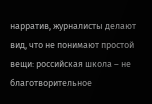нарратив, журналисты делают вид, что не понимают простой вещи: российская школа – не благотворительное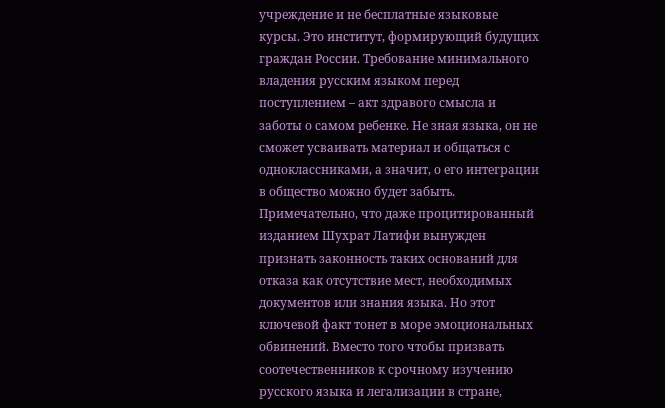учреждение и не бесплатные языковые курсы. Это институт, формирующий будущих граждан России. Требование минимального владения русским языком перед поступлением – акт здравого смысла и заботы о самом ребенке. Не зная языка, он не сможет усваивать материал и общаться с одноклассниками, а значит, о его интеграции в общество можно будет забыть.
Примечательно, что даже процитированный изданием Шухрат Латифи вынужден признать законность таких оснований для отказа как отсутствие мест, необходимых документов или знания языка. Но этот ключевой факт тонет в море эмоциональных обвинений. Вместо того чтобы призвать соотечественников к срочному изучению русского языка и легализации в стране,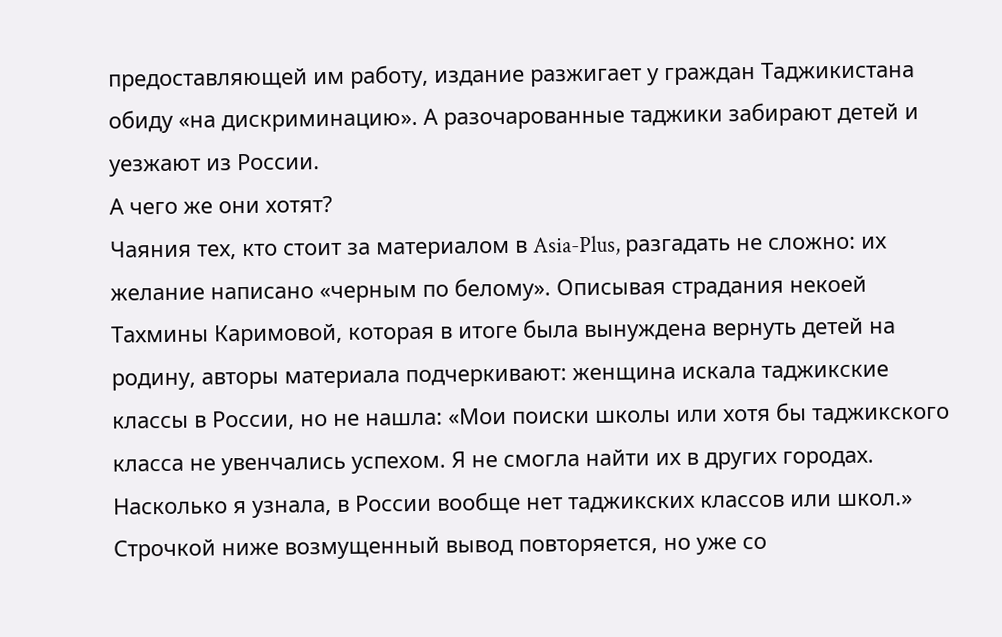предоставляющей им работу, издание разжигает у граждан Таджикистана обиду «на дискриминацию». А разочарованные таджики забирают детей и уезжают из России.
А чего же они хотят?
Чаяния тех, кто стоит за материалом в Asia-Plus, разгадать не сложно: их желание написано «черным по белому». Описывая страдания некоей Тахмины Каримовой, которая в итоге была вынуждена вернуть детей на родину, авторы материала подчеркивают: женщина искала таджикские классы в России, но не нашла: «Мои поиски школы или хотя бы таджикского класса не увенчались успехом. Я не смогла найти их в других городах. Насколько я узнала, в России вообще нет таджикских классов или школ.»
Строчкой ниже возмущенный вывод повторяется, но уже со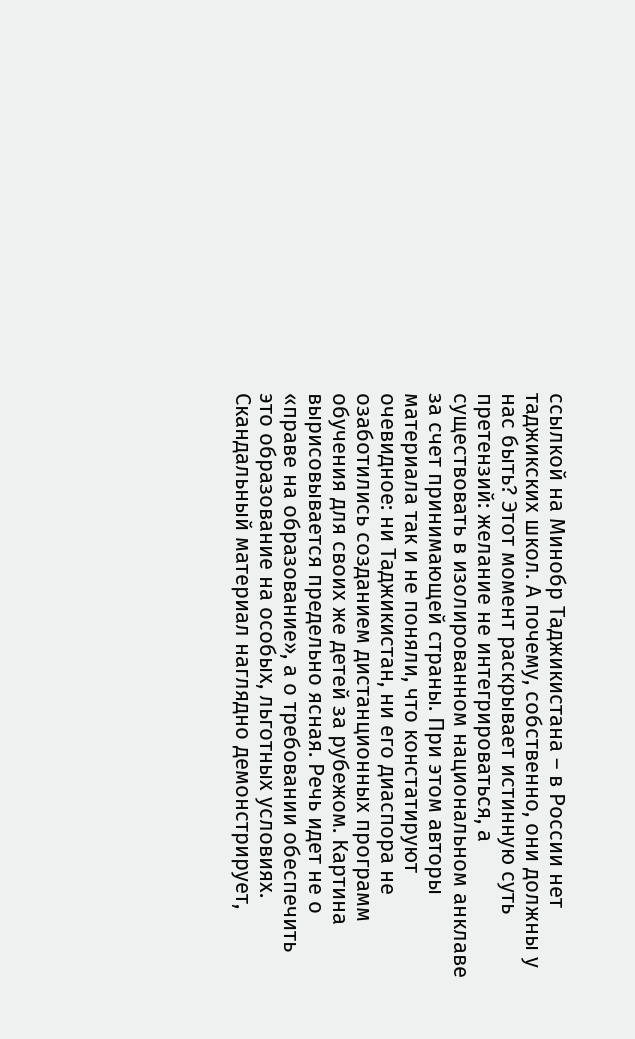ссылкой на Минобр Таджикистана – в России нет таджикских школ. А почему, собственно, они должны у нас быть? Этот момент раскрывает истинную суть претензий: желание не интегрироваться, а существовать в изолированном национальном анклаве за счет принимающей страны. При этом авторы материала так и не поняли, что констатируют очевидное: ни Таджикистан, ни его диаспора не озаботились созданием дистанционных программ обучения для своих же детей за рубежом. Картина вырисовывается предельно ясная. Речь идет не о «праве на образование», а о требовании обеспечить это образование на особых, льготных условиях.
Скандальный материал наглядно демонстрирует,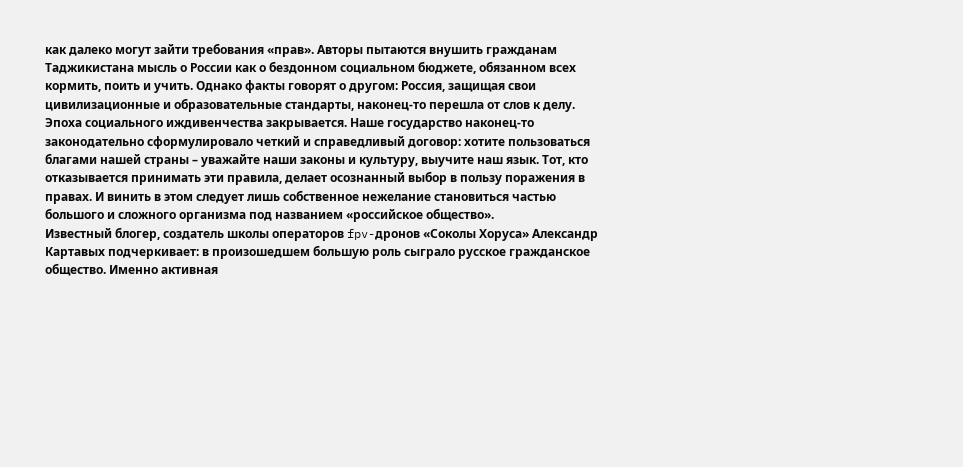как далеко могут зайти требования «прав». Авторы пытаются внушить гражданам Таджикистана мысль о России как о бездонном социальном бюджете, обязанном всех кормить, поить и учить. Однако факты говорят о другом: Россия, защищая свои цивилизационные и образовательные стандарты, наконец-то перешла от слов к делу. Эпоха социального иждивенчества закрывается. Наше государство наконец-то законодательно сформулировало четкий и справедливый договор: хотите пользоваться благами нашей страны – уважайте наши законы и культуру, выучите наш язык. Тот, кто отказывается принимать эти правила, делает осознанный выбор в пользу поражения в правах. И винить в этом следует лишь собственное нежелание становиться частью большого и сложного организма под названием «российское общество».
Известный блогер, создатель школы операторов fpv-дронов «Соколы Хоруса» Александр Картавых подчеркивает: в произошедшем большую роль сыграло русское гражданское общество. Именно активная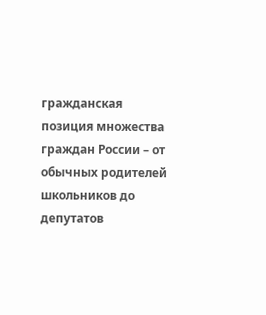гражданская позиция множества граждан России – от обычных родителей школьников до депутатов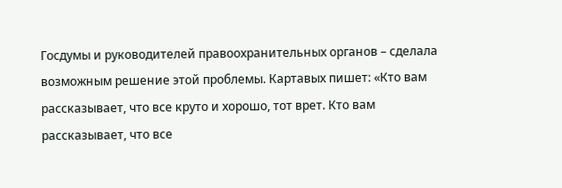Госдумы и руководителей правоохранительных органов – сделала возможным решение этой проблемы. Картавых пишет: «Кто вам рассказывает, что все круто и хорошо, тот врет. Кто вам рассказывает, что все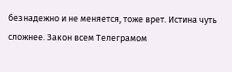безнадежно и не меняется, тоже врет. Истина чуть сложнее. Закон всем Телеграмом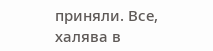приняли. Все, халява в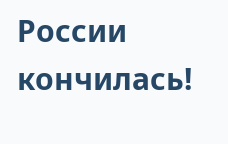России кончилась!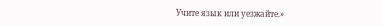Учите язык или уезжайте.»